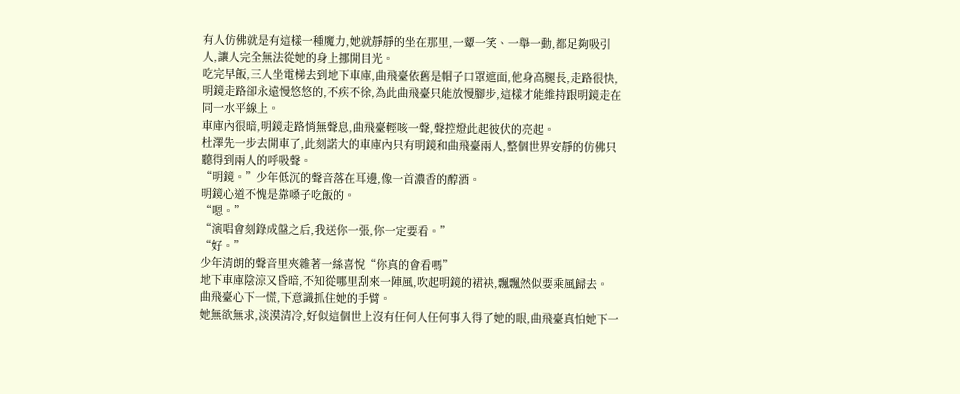有人仿佛就是有這樣一種魔力,她就靜靜的坐在那里,一顰一笑、一舉一動,都足夠吸引人,讓人完全無法從她的身上挪開目光。
吃完早飯,三人坐電梯去到地下車庫,曲飛臺依舊是帽子口罩遮面,他身高腿長,走路很快,明鏡走路卻永遠慢悠悠的,不疾不徐,為此曲飛臺只能放慢腳步,這樣才能維持跟明鏡走在同一水平線上。
車庫內很暗,明鏡走路悄無聲息,曲飛臺輕咳一聲,聲控燈此起彼伏的亮起。
杜澤先一步去開車了,此刻諾大的車庫內只有明鏡和曲飛臺兩人,整個世界安靜的仿佛只聽得到兩人的呼吸聲。
“明鏡。”少年低沉的聲音落在耳邊,像一首濃香的醇酒。
明鏡心道不愧是靠嗓子吃飯的。
“嗯。”
“演唱會刻錄成盤之后,我送你一張,你一定要看。”
“好。”
少年清朗的聲音里夾雜著一絲喜悅“你真的會看嗎”
地下車庫陰涼又昏暗,不知從哪里刮來一陣風,吹起明鏡的裙袂,飄飄然似要乘風歸去。
曲飛臺心下一慌,下意識抓住她的手臂。
她無欲無求,淡漠清冷,好似這個世上沒有任何人任何事入得了她的眼,曲飛臺真怕她下一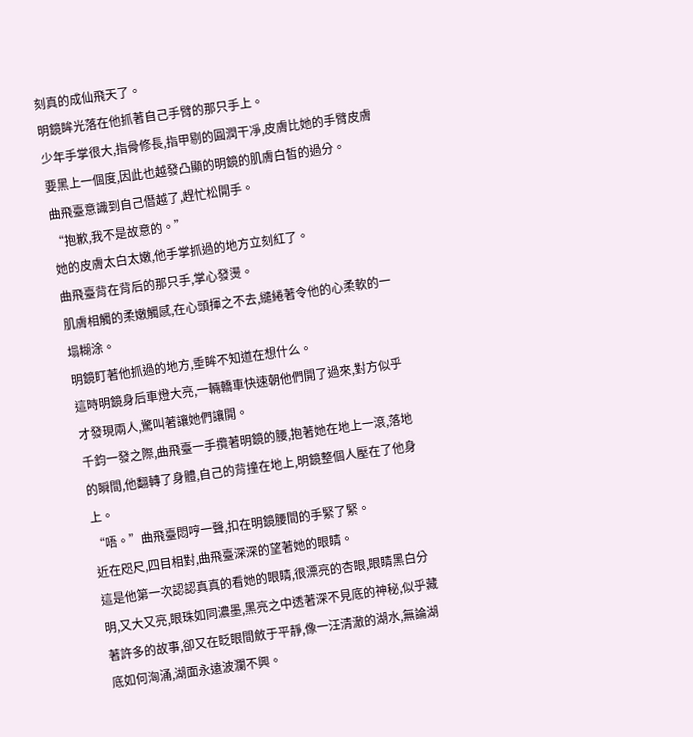刻真的成仙飛天了。
明鏡眸光落在他抓著自己手臂的那只手上。
少年手掌很大,指骨修長,指甲剔的圓潤干凈,皮膚比她的手臂皮膚要黑上一個度,因此也越發凸顯的明鏡的肌膚白皙的過分。
曲飛臺意識到自己僭越了,趕忙松開手。
“抱歉,我不是故意的。”
她的皮膚太白太嫩,他手掌抓過的地方立刻紅了。
曲飛臺背在背后的那只手,掌心發燙。
肌膚相觸的柔嫩觸感,在心頭揮之不去,繾綣著令他的心柔軟的一塌糊涂。
明鏡盯著他抓過的地方,垂眸不知道在想什么。
這時明鏡身后車燈大亮,一輛轎車快速朝他們開了過來,對方似乎才發現兩人,驚叫著讓她們讓開。
千鈞一發之際,曲飛臺一手攬著明鏡的腰,抱著她在地上一滾,落地的瞬間,他翻轉了身體,自己的背撞在地上,明鏡整個人壓在了他身上。
“唔。”曲飛臺悶哼一聲,扣在明鏡腰間的手緊了緊。
近在咫尺,四目相對,曲飛臺深深的望著她的眼睛。
這是他第一次認認真真的看她的眼睛,很漂亮的杏眼,眼睛黑白分明,又大又亮,眼珠如同濃墨,黑亮之中透著深不見底的神秘,似乎藏著許多的故事,卻又在眨眼間斂于平靜,像一汪清澈的湖水,無論湖底如何洶涌,湖面永遠波瀾不興。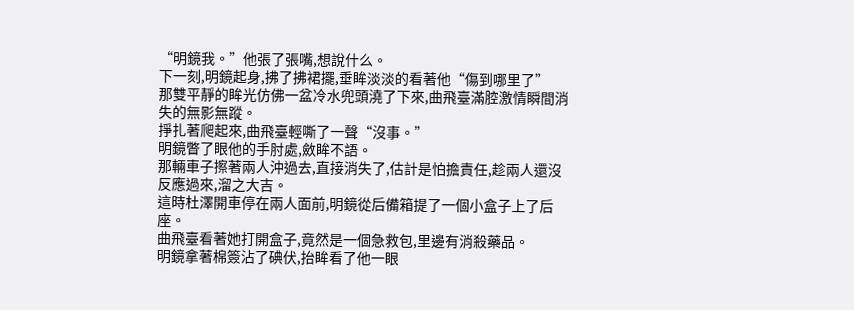“明鏡我。”他張了張嘴,想說什么。
下一刻,明鏡起身,拂了拂裙擺,垂眸淡淡的看著他“傷到哪里了”
那雙平靜的眸光仿佛一盆冷水兜頭澆了下來,曲飛臺滿腔激情瞬間消失的無影無蹤。
掙扎著爬起來,曲飛臺輕嘶了一聲“沒事。”
明鏡瞥了眼他的手肘處,斂眸不語。
那輛車子擦著兩人沖過去,直接消失了,估計是怕擔責任,趁兩人還沒反應過來,溜之大吉。
這時杜澤開車停在兩人面前,明鏡從后備箱提了一個小盒子上了后座。
曲飛臺看著她打開盒子,竟然是一個急救包,里邊有消殺藥品。
明鏡拿著棉簽沾了碘伏,抬眸看了他一眼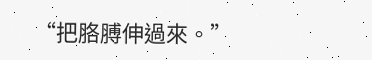“把胳膊伸過來。”